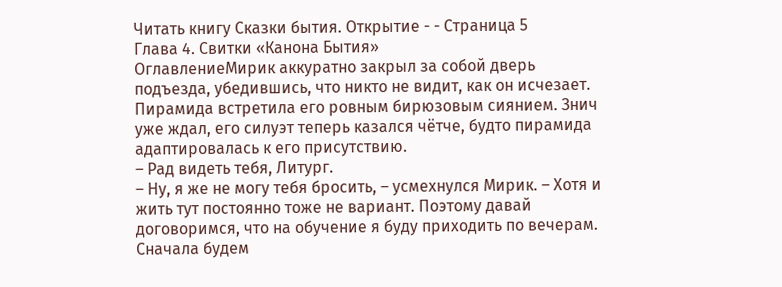Читать книгу Сказки бытия. Открытие - - Страница 5
Глава 4. Свитки «Канона Бытия»
ОглавлениеМирик аккуратно закрыл за собой дверь подъезда, убедившись, что никто не видит, как он исчезает.
Пирамида встретила его ровным бирюзовым сиянием. Знич уже ждал, его силуэт теперь казался чётче, будто пирамида адаптировалась к его присутствию.
– Рад видеть тебя, Литург.
– Ну, я же не могу тебя бросить, – усмехнулся Мирик. – Хотя и жить тут постоянно тоже не вариант. Поэтому давай договоримся, что на обучение я буду приходить по вечерам. Сначала будем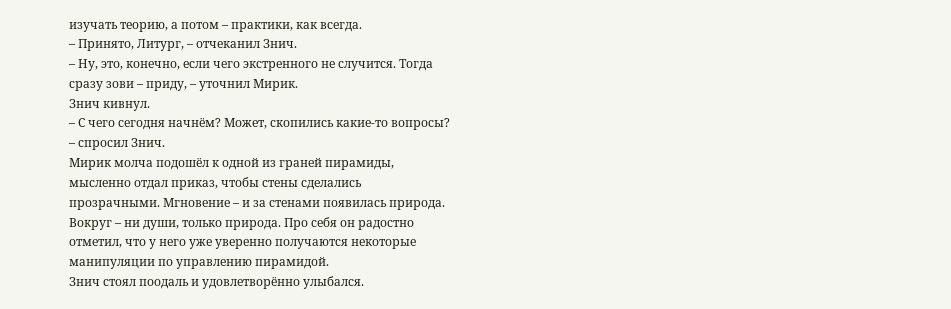изучать теорию, а потом – практики, как всегда.
– Принято, Литург, – отчеканил Знич.
– Ну, это, конечно, если чего экстренного не случится. Тогда сразу зови – приду, – уточнил Мирик.
Знич кивнул.
– С чего сегодня начнём? Может, скопились какие-то вопросы? – спросил Знич.
Мирик молча подошёл к одной из граней пирамиды, мысленно отдал приказ, чтобы стены сделались прозрачными. Мгновение – и за стенами появилась природа. Вокруг – ни души, только природа. Про себя он радостно отметил, что у него уже уверенно получаются некоторые манипуляции по управлению пирамидой.
Знич стоял поодаль и удовлетворённо улыбался.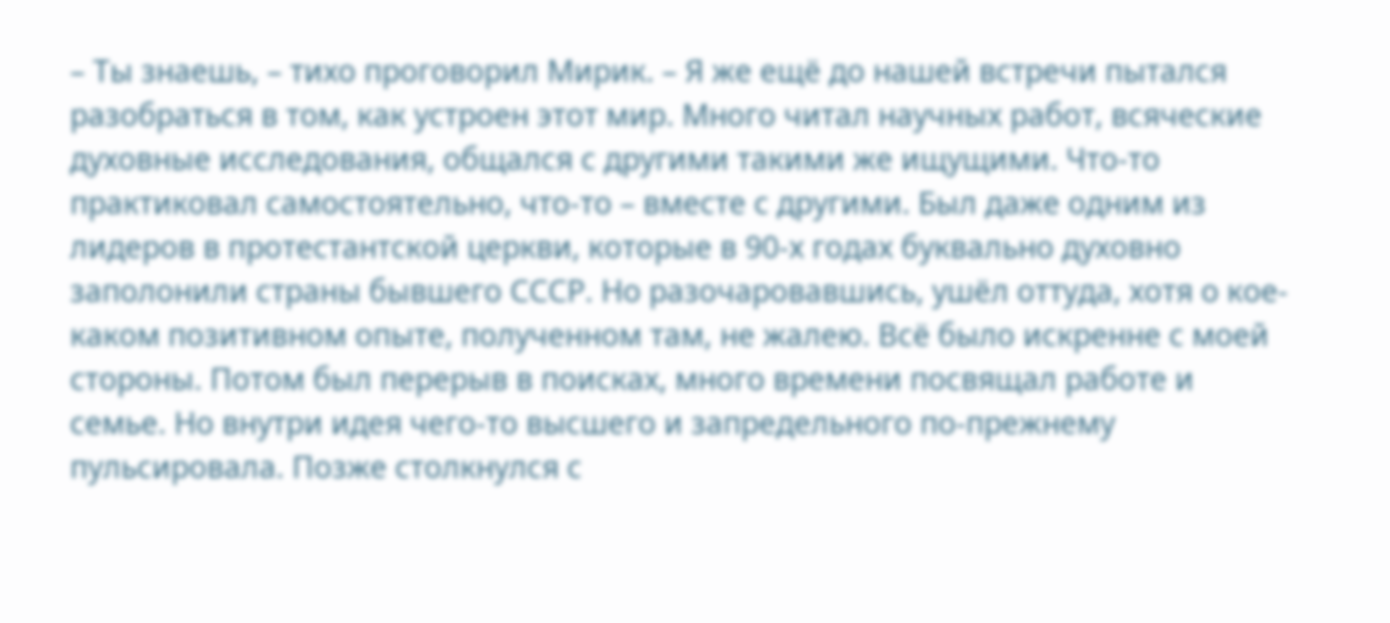– Ты знаешь, – тихо проговорил Мирик. – Я же ещё до нашей встречи пытался разобраться в том, как устроен этот мир. Много читал научных работ, всяческие духовные исследования, общался с другими такими же ищущими. Что-то практиковал самостоятельно, что-то – вместе с другими. Был даже одним из лидеров в протестантской церкви, которые в 90-х годах буквально духовно заполонили страны бывшего СССР. Но разочаровавшись, ушёл оттуда, хотя о кое-каком позитивном опыте, полученном там, не жалею. Всё было искренне с моей стороны. Потом был перерыв в поисках, много времени посвящал работе и семье. Но внутри идея чего-то высшего и запредельного по-прежнему пульсировала. Позже столкнулся с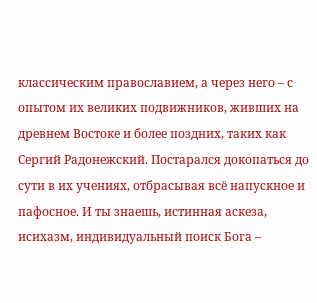классическим православием, а через него – с опытом их великих подвижников, живших на древнем Востоке и более поздних, таких как Сергий Радонежский. Постарался докопаться до сути в их учениях, отбрасывая всё напускное и пафосное. И ты знаешь, истинная аскеза, исихазм, индивидуальный поиск Бога –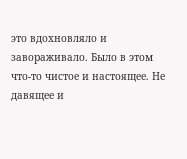это вдохновляло и завораживало. Было в этом что-то чистое и настоящее. Не давящее и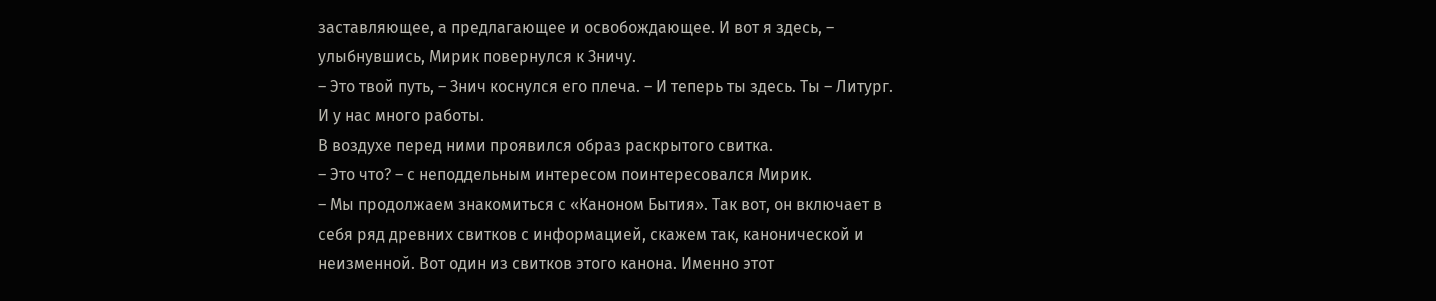заставляющее, а предлагающее и освобождающее. И вот я здесь, – улыбнувшись, Мирик повернулся к Зничу.
– Это твой путь, – Знич коснулся его плеча. – И теперь ты здесь. Ты – Литург. И у нас много работы.
В воздухе перед ними проявился образ раскрытого свитка.
– Это что? – с неподдельным интересом поинтересовался Мирик.
– Мы продолжаем знакомиться с «Каноном Бытия». Так вот, он включает в себя ряд древних свитков с информацией, скажем так, канонической и неизменной. Вот один из свитков этого канона. Именно этот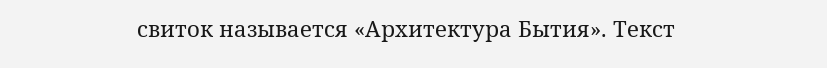свиток называется «Архитектура Бытия». Текст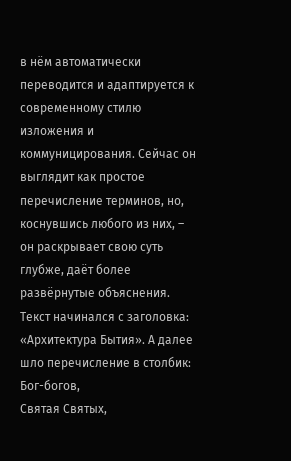в нём автоматически переводится и адаптируется к современному стилю изложения и коммуницирования. Сейчас он выглядит как простое перечисление терминов, но, коснувшись любого из них, – он раскрывает свою суть глубже, даёт более развёрнутые объяснения.
Текст начинался с заголовка: «Архитектура Бытия». А далее шло перечисление в столбик:
Бог-богов,
Святая Святых,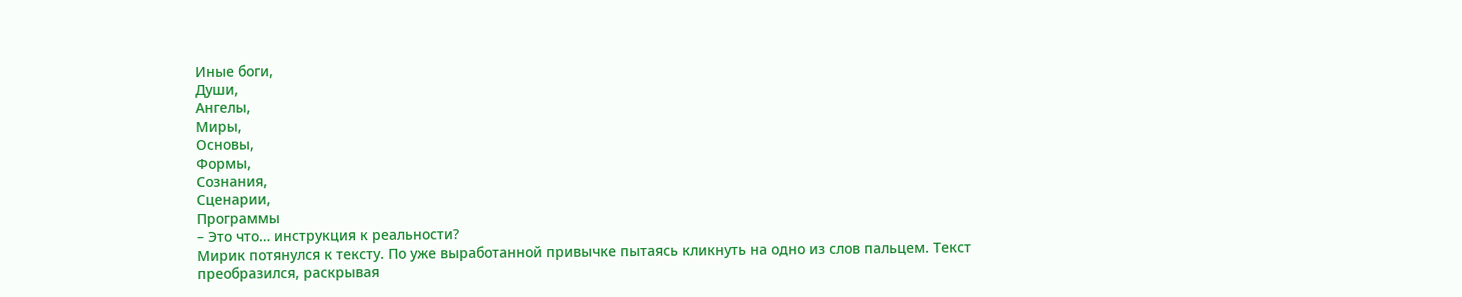Иные боги,
Души,
Ангелы,
Миры,
Основы,
Формы,
Сознания,
Сценарии,
Программы
– Это что… инструкция к реальности?
Мирик потянулся к тексту. По уже выработанной привычке пытаясь кликнуть на одно из слов пальцем. Текст преобразился, раскрывая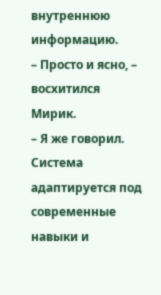внутреннюю информацию.
– Просто и ясно, – восхитился Мирик.
– Я же говорил. Система адаптируется под современные навыки и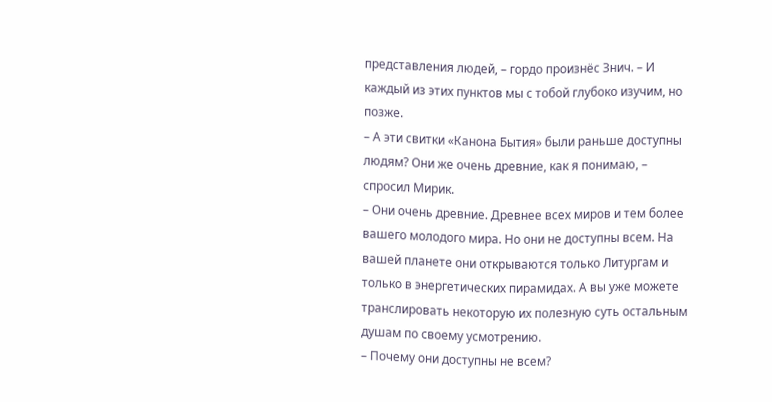представления людей, – гордо произнёс Знич. – И каждый из этих пунктов мы с тобой глубоко изучим, но позже.
– А эти свитки «Канона Бытия» были раньше доступны людям? Они же очень древние, как я понимаю, – спросил Мирик.
– Они очень древние. Древнее всех миров и тем более вашего молодого мира. Но они не доступны всем. На вашей планете они открываются только Литургам и только в энергетических пирамидах. А вы уже можете транслировать некоторую их полезную суть остальным душам по своему усмотрению.
– Почему они доступны не всем?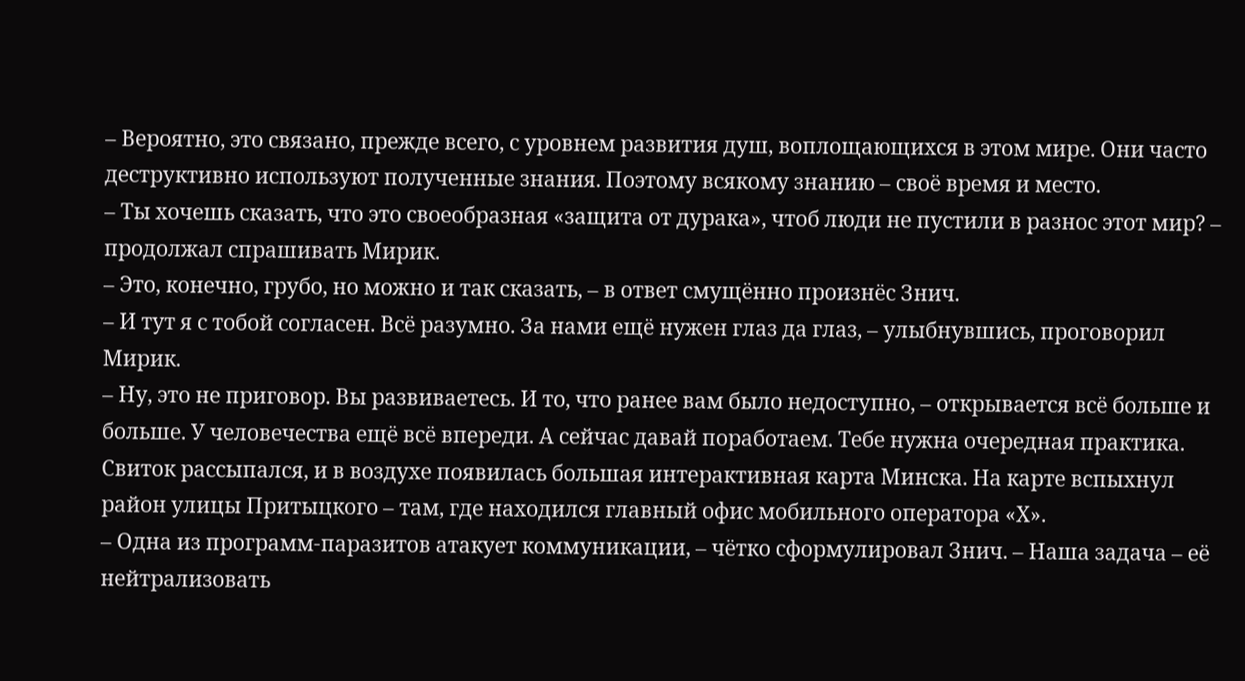– Вероятно, это связано, прежде всего, с уровнем развития душ, воплощающихся в этом мире. Они часто деструктивно используют полученные знания. Поэтому всякому знанию – своё время и место.
– Ты хочешь сказать, что это своеобразная «защита от дурака», чтоб люди не пустили в разнос этот мир? – продолжал спрашивать Мирик.
– Это, конечно, грубо, но можно и так сказать, – в ответ смущённо произнёс Знич.
– И тут я с тобой согласен. Всё разумно. За нами ещё нужен глаз да глаз, – улыбнувшись, проговорил Мирик.
– Ну, это не приговор. Вы развиваетесь. И то, что ранее вам было недоступно, – открывается всё больше и больше. У человечества ещё всё впереди. А сейчас давай поработаем. Тебе нужна очередная практика.
Свиток рассыпался, и в воздухе появилась большая интерактивная карта Минска. На карте вспыхнул район улицы Притыцкого – там, где находился главный офис мобильного оператора «Х».
– Одна из программ-паразитов атакует коммуникации, – чётко сформулировал Знич. – Наша задача – её нейтрализовать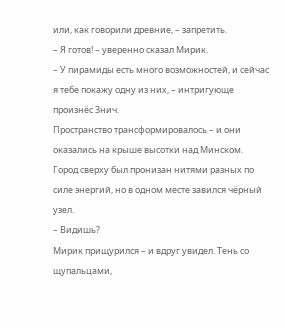или, как говорили древние, – запретить.
– Я готов! – уверенно сказал Мирик.
– У пирамиды есть много возможностей, и сейчас я тебе покажу одну из них, – интригующе произнёс Знич.
Пространство трансформировалось – и они оказались на крыше высотки над Минском. Город сверху был пронизан нитями разных по силе энергий, но в одном месте завился чёрный узел.
– Видишь?
Мирик прищурился – и вдруг увидел. Тень со щупальцами,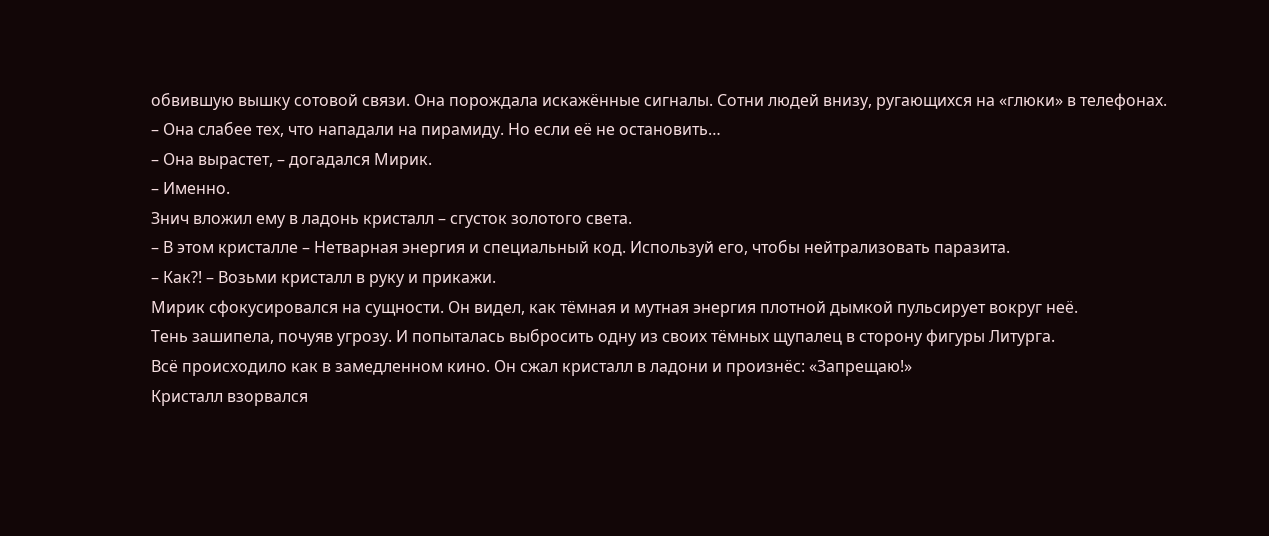обвившую вышку сотовой связи. Она порождала искажённые сигналы. Сотни людей внизу, ругающихся на «глюки» в телефонах.
– Она слабее тех, что нападали на пирамиду. Но если её не остановить…
– Она вырастет, – догадался Мирик.
– Именно.
Знич вложил ему в ладонь кристалл – сгусток золотого света.
– В этом кристалле – Нетварная энергия и специальный код. Используй его, чтобы нейтрализовать паразита.
– Как?! – Возьми кристалл в руку и прикажи.
Мирик сфокусировался на сущности. Он видел, как тёмная и мутная энергия плотной дымкой пульсирует вокруг неё.
Тень зашипела, почуяв угрозу. И попыталась выбросить одну из своих тёмных щупалец в сторону фигуры Литурга.
Всё происходило как в замедленном кино. Он сжал кристалл в ладони и произнёс: «Запрещаю!»
Кристалл взорвался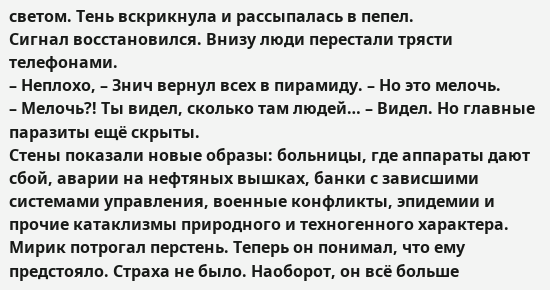светом. Тень вскрикнула и рассыпалась в пепел.
Сигнал восстановился. Внизу люди перестали трясти телефонами.
– Неплохо, – Знич вернул всех в пирамиду. – Но это мелочь.
– Мелочь?! Ты видел, сколько там людей… – Видел. Но главные паразиты ещё скрыты.
Стены показали новые образы: больницы, где аппараты дают сбой, аварии на нефтяных вышках, банки с зависшими системами управления, военные конфликты, эпидемии и прочие катаклизмы природного и техногенного характера.
Мирик потрогал перстень. Теперь он понимал, что ему предстояло. Страха не было. Наоборот, он всё больше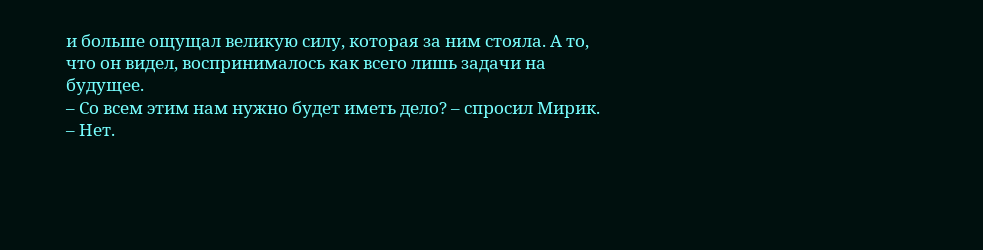и больше ощущал великую силу, которая за ним стояла. А то, что он видел, воспринималось как всего лишь задачи на будущее.
– Со всем этим нам нужно будет иметь дело? – спросил Мирик.
– Нет.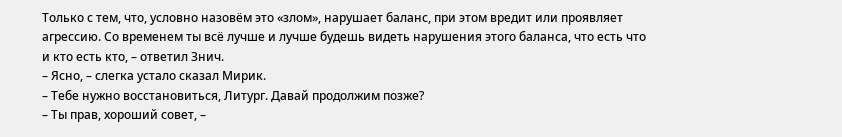Только с тем, что, условно назовём это «злом», нарушает баланс, при этом вредит или проявляет агрессию. Со временем ты всё лучше и лучше будешь видеть нарушения этого баланса, что есть что и кто есть кто, – ответил Знич.
– Ясно, – слегка устало сказал Мирик.
– Тебе нужно восстановиться, Литург. Давай продолжим позже?
– Ты прав, хороший совет, –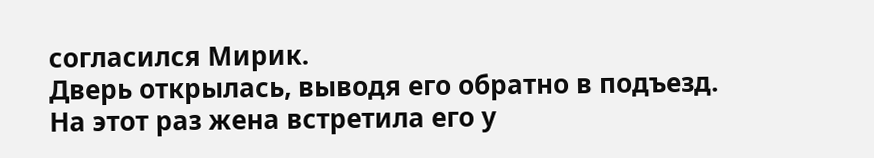согласился Мирик.
Дверь открылась, выводя его обратно в подъезд.
На этот раз жена встретила его у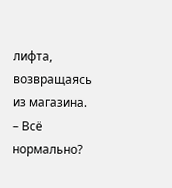лифта, возвращаясь из магазина.
– Всё нормально?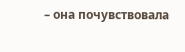– она почувствовала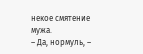некое смятение мужа.
– Да, нормуль, –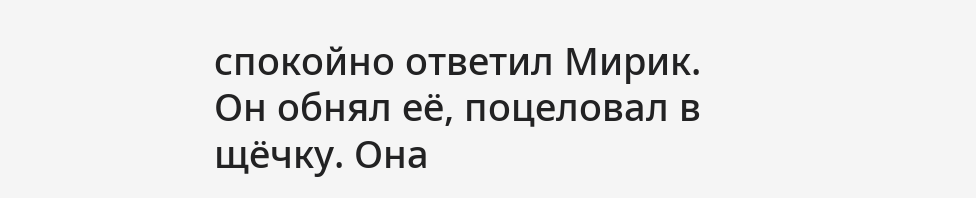спокойно ответил Мирик.
Он обнял её, поцеловал в щёчку. Она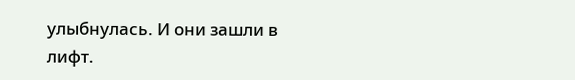улыбнулась. И они зашли в лифт.